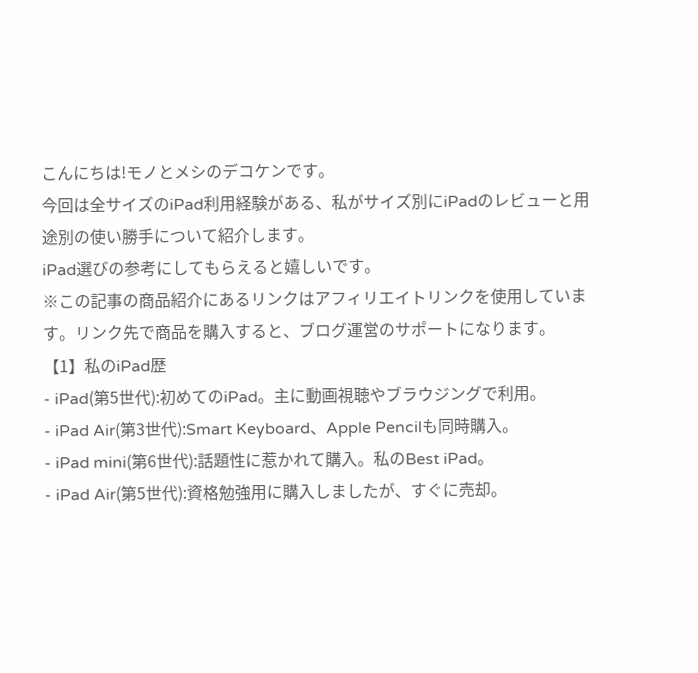こんにちは!モノとメシのデコケンです。
今回は全サイズのiPad利用経験がある、私がサイズ別にiPadのレビューと用途別の使い勝手について紹介します。
iPad選びの参考にしてもらえると嬉しいです。
※この記事の商品紹介にあるリンクはアフィリエイトリンクを使用しています。リンク先で商品を購入すると、ブログ運営のサポートになります。
【1】私のiPad歴
- iPad(第5世代):初めてのiPad。主に動画視聴やブラウジングで利用。
- iPad Air(第3世代):Smart Keyboard、Apple Pencilも同時購入。
- iPad mini(第6世代):話題性に惹かれて購入。私のBest iPad。
- iPad Air(第5世代):資格勉強用に購入しましたが、すぐに売却。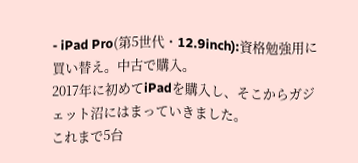- iPad Pro(第5世代・12.9inch):資格勉強用に買い替え。中古で購入。
2017年に初めてiPadを購入し、そこからガジェット沼にはまっていきました。
これまで5台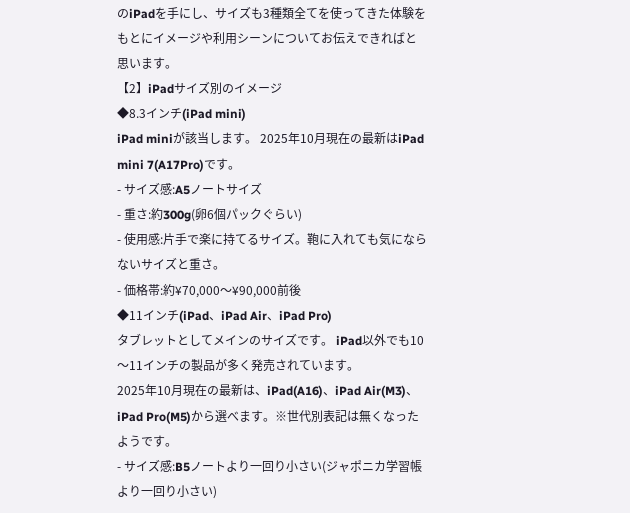のiPadを手にし、サイズも3種類全てを使ってきた体験をもとにイメージや利用シーンについてお伝えできればと思います。
【2】iPadサイズ別のイメージ
◆8.3インチ(iPad mini)
iPad miniが該当します。 2025年10月現在の最新はiPad mini 7(A17Pro)です。
- サイズ感:A5ノートサイズ
- 重さ:約300g(卵6個パックぐらい)
- 使用感:片手で楽に持てるサイズ。鞄に入れても気にならないサイズと重さ。
- 価格帯:約¥70,000〜¥90,000前後
◆11インチ(iPad、iPad Air、iPad Pro)
タブレットとしてメインのサイズです。 iPad以外でも10〜11インチの製品が多く発売されています。
2025年10月現在の最新は、iPad(A16)、iPad Air(M3)、iPad Pro(M5)から選べます。※世代別表記は無くなったようです。
- サイズ感:B5ノートより一回り小さい(ジャポニカ学習帳より一回り小さい)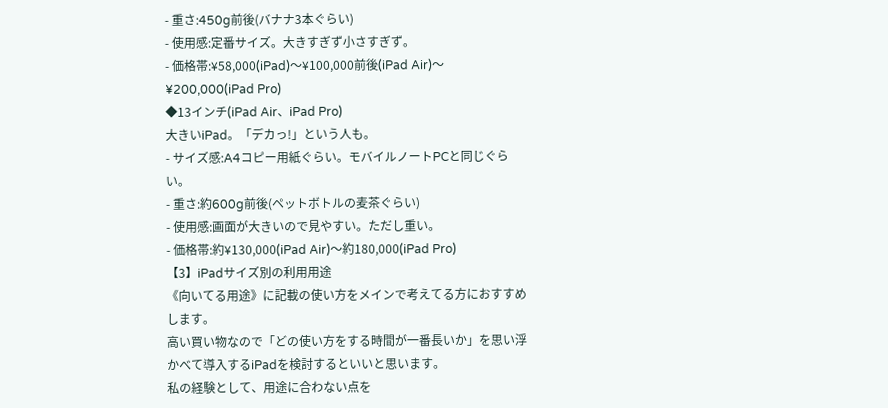- 重さ:450g前後(バナナ3本ぐらい)
- 使用感:定番サイズ。大きすぎず小さすぎず。
- 価格帯:¥58,000(iPad)〜¥100,000前後(iPad Air)〜¥200,000(iPad Pro)
◆13インチ(iPad Air、iPad Pro)
大きいiPad。「デカっ!」という人も。
- サイズ感:A4コピー用紙ぐらい。モバイルノートPCと同じぐらい。
- 重さ:約600g前後(ペットボトルの麦茶ぐらい)
- 使用感:画面が大きいので見やすい。ただし重い。
- 価格帯:約¥130,000(iPad Air)〜約180,000(iPad Pro)
【3】iPadサイズ別の利用用途
《向いてる用途》に記載の使い方をメインで考えてる方におすすめします。
高い買い物なので「どの使い方をする時間が一番長いか」を思い浮かべて導入するiPadを検討するといいと思います。
私の経験として、用途に合わない点を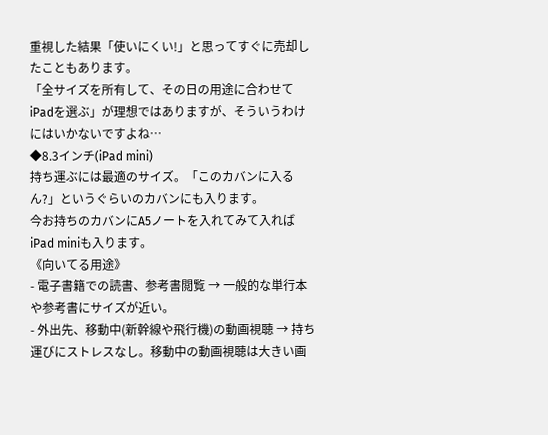重視した結果「使いにくい!」と思ってすぐに売却したこともあります。
「全サイズを所有して、その日の用途に合わせてiPadを選ぶ」が理想ではありますが、そういうわけにはいかないですよね…
◆8.3インチ(iPad mini)
持ち運ぶには最適のサイズ。「このカバンに入るん?」というぐらいのカバンにも入ります。
今お持ちのカバンにA5ノートを入れてみて入ればiPad miniも入ります。
《向いてる用途》
- 電子書籍での読書、参考書閲覧 → 一般的な単行本や参考書にサイズが近い。
- 外出先、移動中(新幹線や飛行機)の動画視聴 → 持ち運びにストレスなし。移動中の動画視聴は大きい画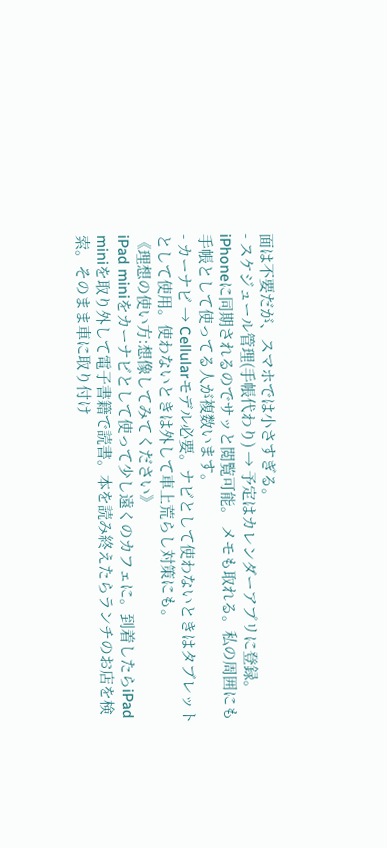面は不要だが、スマホでは小さすぎる。
- スケジュール管理(手帳代わり) → 予定はカレンダーアプリに登録。iPhoneに同期されるのでサッと閲覧可能。 メモも取れる。私の周囲にも手帳として使ってる人が複数います。
- カーナビ → Cellularモデル必要。ナビとして使わないときはタブレットとして使用。使わないときは外して車上荒らし対策にも。
《理想の使い方:想像してみてください》
iPad miniをカーナビとして使って少し遠くのカフェに。到着したらiPad miniを取り外して電子書籍で読書。本を読み終えたらランチのお店を検索。そのまま車に取り付け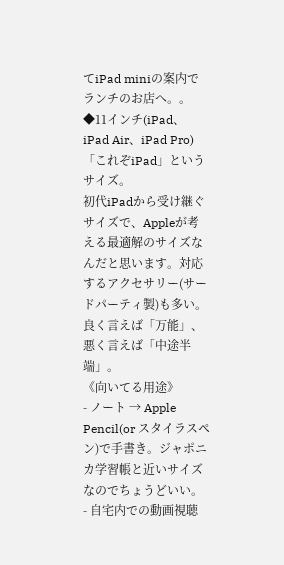てiPad miniの案内でランチのお店へ。。
◆11インチ(iPad、iPad Air、iPad Pro)
「これぞiPad」というサイズ。
初代iPadから受け継ぐサイズで、Appleが考える最適解のサイズなんだと思います。対応するアクセサリー(サードパーティ製)も多い。
良く言えば「万能」、悪く言えば「中途半端」。
《向いてる用途》
- ノート → Apple Pencil(or スタイラスペン)で手書き。ジャポニカ学習帳と近いサイズなのでちょうどいい。
- 自宅内での動画視聴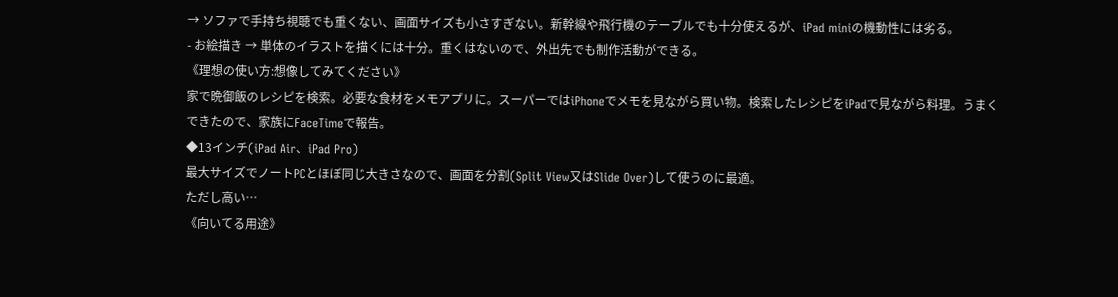→ ソファで手持ち視聴でも重くない、画面サイズも小さすぎない。新幹線や飛行機のテーブルでも十分使えるが、iPad miniの機動性には劣る。
- お絵描き → 単体のイラストを描くには十分。重くはないので、外出先でも制作活動ができる。
《理想の使い方:想像してみてください》
家で晩御飯のレシピを検索。必要な食材をメモアプリに。スーパーではiPhoneでメモを見ながら買い物。検索したレシピをiPadで見ながら料理。うまくできたので、家族にFaceTimeで報告。
◆13インチ(iPad Air、iPad Pro)
最大サイズでノートPCとほぼ同じ大きさなので、画面を分割(Split View又はSlide Over)して使うのに最適。
ただし高い…
《向いてる用途》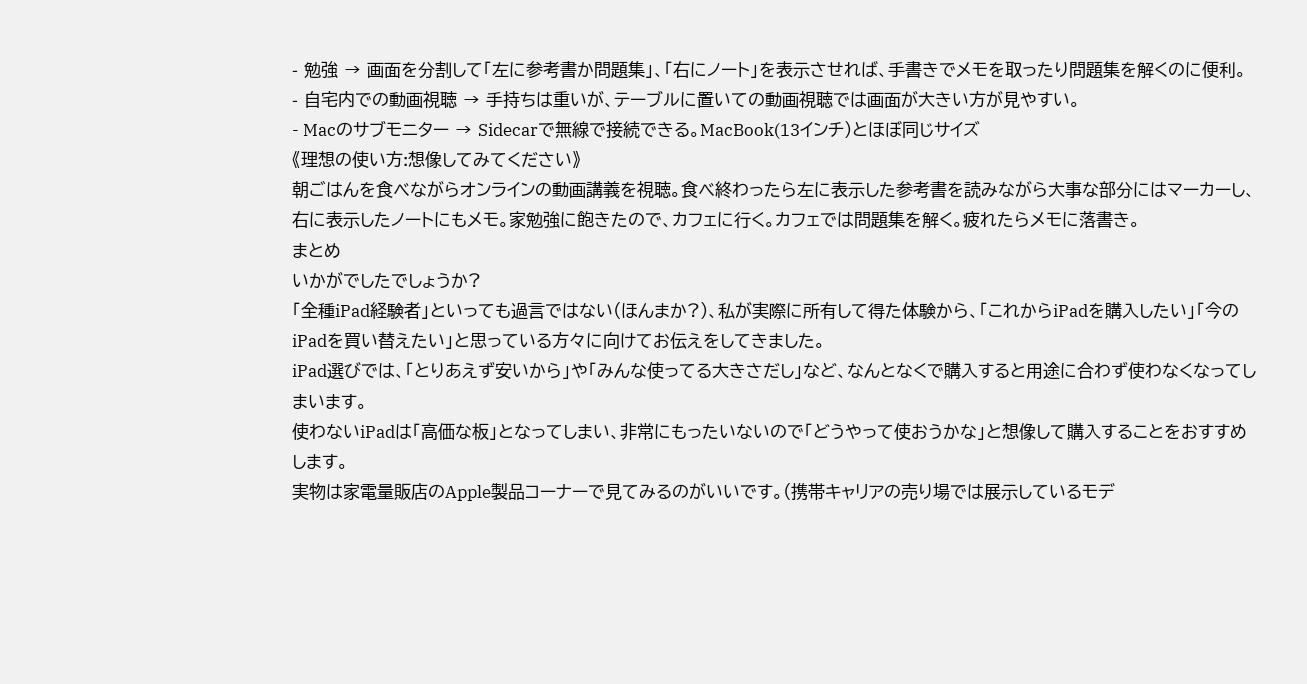- 勉強 → 画面を分割して「左に参考書か問題集」、「右にノート」を表示させれば、手書きでメモを取ったり問題集を解くのに便利。
- 自宅内での動画視聴 → 手持ちは重いが、テーブルに置いての動画視聴では画面が大きい方が見やすい。
- Macのサブモニター → Sidecarで無線で接続できる。MacBook(13インチ)とほぼ同じサイズ
《理想の使い方:想像してみてください》
朝ごはんを食べながらオンラインの動画講義を視聴。食べ終わったら左に表示した参考書を読みながら大事な部分にはマーカーし、右に表示したノートにもメモ。家勉強に飽きたので、カフェに行く。カフェでは問題集を解く。疲れたらメモに落書き。
まとめ
いかがでしたでしょうか?
「全種iPad経験者」といっても過言ではない(ほんまか?)、私が実際に所有して得た体験から、「これからiPadを購入したい」「今のiPadを買い替えたい」と思っている方々に向けてお伝えをしてきました。
iPad選びでは、「とりあえず安いから」や「みんな使ってる大きさだし」など、なんとなくで購入すると用途に合わず使わなくなってしまいます。
使わないiPadは「高価な板」となってしまい、非常にもったいないので「どうやって使おうかな」と想像して購入することをおすすめします。
実物は家電量販店のApple製品コーナーで見てみるのがいいです。(携帯キャリアの売り場では展示しているモデ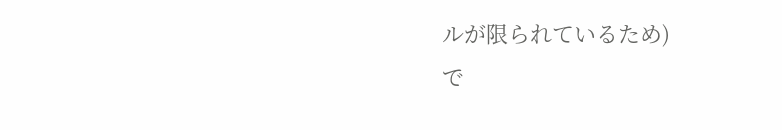ルが限られているため)
で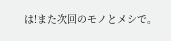は!また次回のモノとメシで。